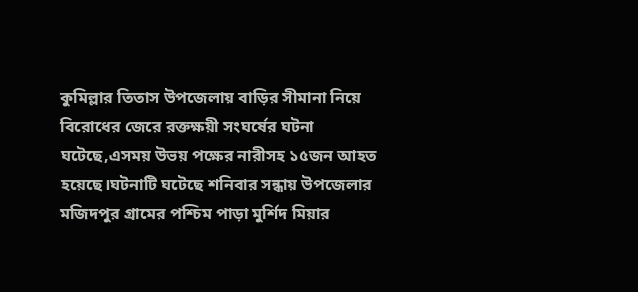কুমিল্লার তিতাস উপজেলায় বাড়ির সীমানা নিয়ে বিরোধের জেরে রক্তক্ষয়ী সংঘর্ষের ঘটনা ঘটেছে,এসময় উভয় পক্ষের নারীসহ ১৫জন আহত হয়েছে।ঘটনাটি ঘটেছে শনিবার সন্ধায় উপজেলার মজিদপুর গ্রামের পশ্চিম পাড়া মুর্শিদ মিয়ার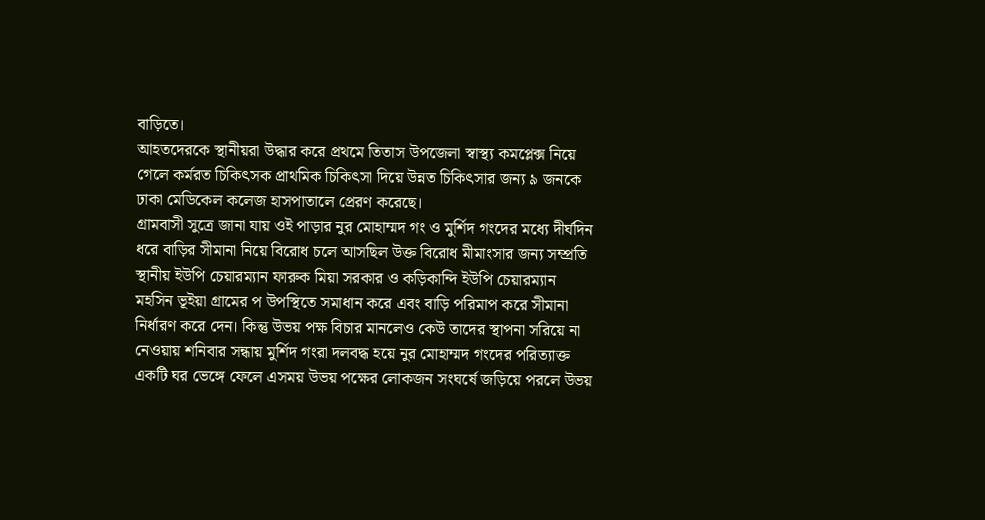বাড়িতে।
আহতদেরকে স্থানীয়রা উদ্ধার করে প্রথমে তিতাস উপজেলা স্বাস্থ্য কমপ্লেক্স নিয়ে গেলে কর্মরত চিকিৎসক প্রাথমিক চিকিৎসা দিয়ে উন্নত চিকিৎসার জন্য ৯ জনকে ঢাকা মেডিকেল কলেজ হাসপাতালে প্রেরণ করেছে।
গ্রামবাসী সুত্রে জানা যায় ওই পাড়ার নুর মোহাম্মদ গং ও মুর্শিদ গংদের মধ্যে দীর্ঘদিন ধরে বাড়ির সীমানা নিয়ে বিরোধ চলে আসছিল উক্ত বিরোধ মীমাংসার জন্য সম্প্রতি স্থানীয় ইউপি চেয়ারম্যান ফারুক মিয়া সরকার ও কড়িকান্দি ইউপি চেয়ারম্যান মহসিন ভূইয়া গ্রামের প উপস্থিতে সমাধান করে এবং বাড়ি পরিমাপ করে সীমানা নির্ধারণ করে দেন। কিন্তু উভয় পক্ষ বিচার মানলেও কেউ তাদের স্থাপনা সরিয়ে না নেওয়ায় শনিবার সন্ধায় মুর্শিদ গংরা দলবদ্ধ হয়ে নুর মোহাম্মদ গংদের পরিত্যাক্ত একটি ঘর ভেঙ্গে ফেলে এসময় উভয় পক্ষের লোকজন সংঘর্ষে জড়িয়ে পরলে উভয়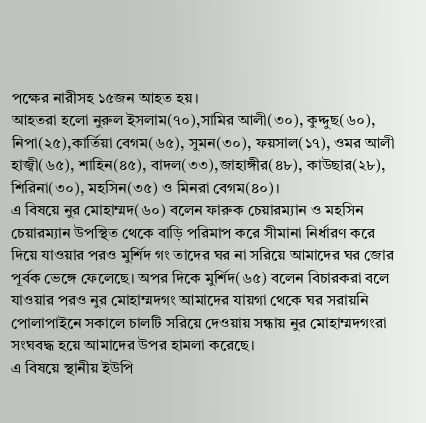পক্ষের নারীসহ ১৫জন আহত হয়।
আহতরা হলো নুরুল ইসলাম(৭০),সামির আলী(৩০), কুদ্দুছ(৬০), নিপা(২৫),কার্তিয়া বেগম(৬৫), সুমন(৩০), ফয়সাল(১৭), ওমর আলী হাজ্বী(৬৫), শাহিন(৪৫), বাদল(৩৩),জাহাঙ্গীর(৪৮), কাউছার(২৮), শিরিনা(৩০), মহসিন(৩৫) ও মিনরা বেগম(৪০)।
এ বিষয়ে নুর মোহাম্মদ(৬০) বলেন ফারুক চেয়ারম্যান ও মহসিন চেয়ারম্যান উপস্থিত থেকে বাড়ি পরিমাপ করে সীমানা নির্ধারণ করে দিয়ে যাওয়ার পরও মুর্শিদ গং তাদের ঘর না সরিয়ে আমাদের ঘর জোর পূর্বক ভেঙ্গে ফেলেছে। অপর দিকে মুর্শিদ(৬৫) বলেন বিচারকরা বলে যাওয়ার পরও নুর মোহাম্মদগং আমাদের যায়গা থেকে ঘর সরায়নি পোলাপাইনে সকালে চালটি সরিয়ে দেওয়ায় সন্ধায় নুর মোহাম্মদগংরা সংঘবদ্ধ হয়ে আমাদের উপর হামলা করেছে।
এ বিষয়ে স্থানীয় ইউপি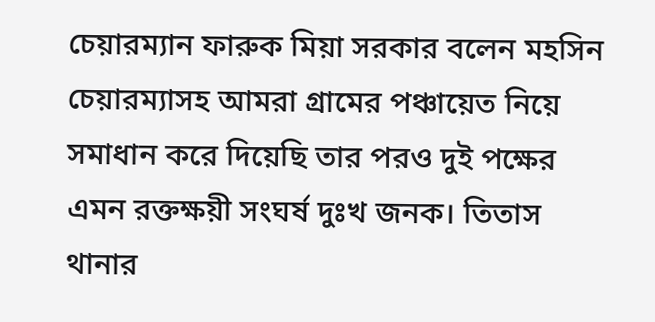চেয়ারম্যান ফারুক মিয়া সরকার বলেন মহসিন চেয়ারম্যাসহ আমরা গ্রামের পঞ্চায়েত নিয়ে সমাধান করে দিয়েছি তার পরও দুই পক্ষের এমন রক্তক্ষয়ী সংঘর্ষ দুঃখ জনক। তিতাস থানার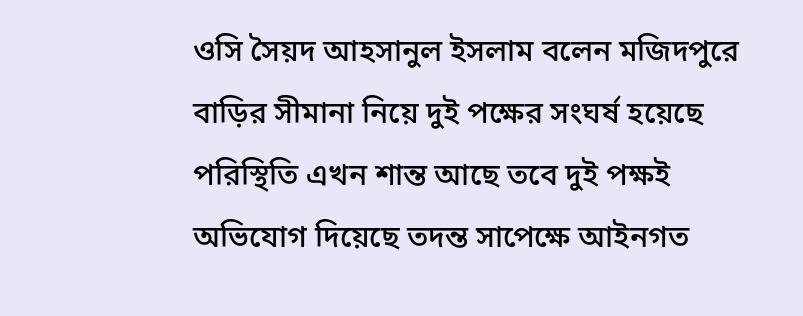ওসি সৈয়দ আহসানুল ইসলাম বলেন মজিদপুরে বাড়ির সীমানা নিয়ে দুই পক্ষের সংঘর্ষ হয়েছে পরিস্থিতি এখন শান্ত আছে তবে দুই পক্ষই অভিযোগ দিয়েছে তদন্ত সাপেক্ষে আইনগত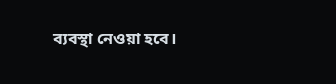ব্যবস্থা নেওয়া হবে।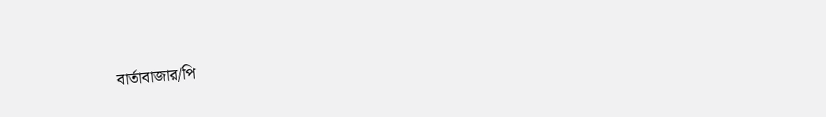বার্তাবাজার/পি